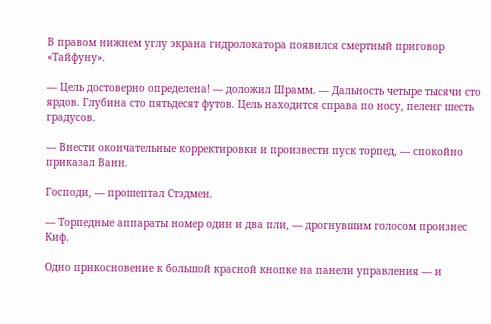В правом нижнем углу экрана гидролокатора появился смертный приговор «Тайфуну».

— Цель достоверно определена! — доложил Шрамм. — Дальность четыре тысячи сто ярдов. Глубина сто пятьдесят футов. Цель находится справа по носу, пеленг шесть градусов.

— Внести окончательные корректировки и произвести пуск торпед, — спокойно приказал Ванн.

Господи, — прошептал Стэдмен.

— Торпедные аппараты номер один и два пли, — дрогнувшим голосом произнес Киф.

Одно прикосновение к большой красной кнопке на панели управления — и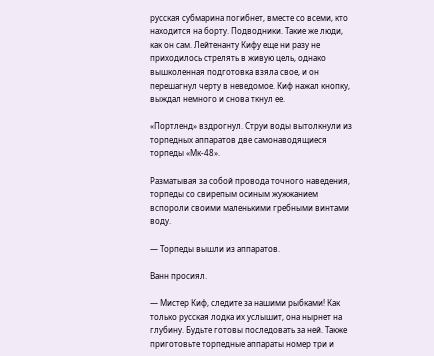русская субмарина погибнет, вместе со всеми, кто находится на борту. Подводники. Такие же люди, как он сам. Лейтенанту Кифу еще ни разу не приходилось стрелять в живую цель, однако вышколенная подготовка взяла свое, и он перешагнул черту в неведомое. Киф нажал кнопку, выждал немного и снова ткнул ее.

«Портленд» вздрогнул. Струи воды вытолкнули из торпедных аппаратов две самонаводящиеся торпеды «Мк-48».

Разматывая за собой провода точного наведения, торпеды со свирепым осиным жужжанием вспороли своими маленькими гребными винтами воду.

— Торпеды вышли из аппаратов.

Ванн просиял.

— Мистер Киф, следите за нашими рыбками! Как только русская лодка их услышит, она нырнет на глубину. Будьте готовы последовать за ней. Также приготовьте торпедные аппараты номер три и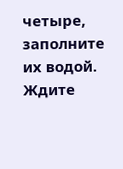четыре, заполните их водой. Ждите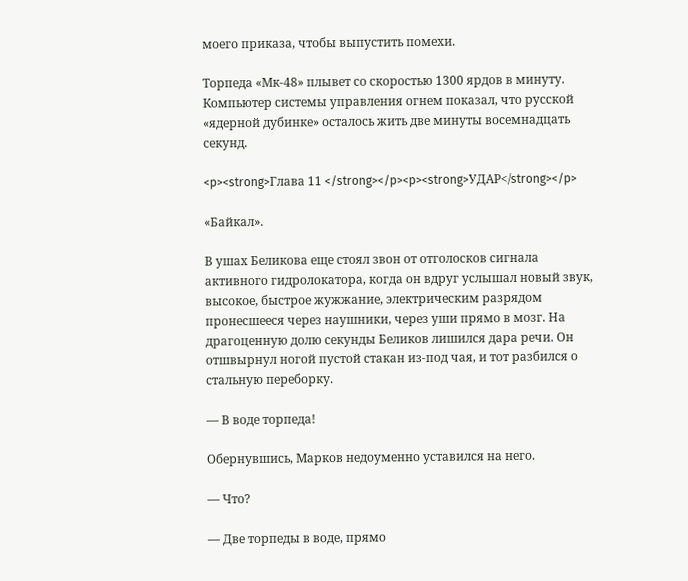моего приказа, чтобы выпустить помехи.

Торпеда «Мк-48» плывет со скоростью 1300 ярдов в минуту. Компьютер системы управления огнем показал, что русской «ядерной дубинке» осталось жить две минуты восемнадцать секунд.

<p><strong>Глава 11 </strong></p><p><strong>УДАР</strong></p>

«Байкал».

В ушах Беликова еще стоял звон от отголосков сигнала активного гидролокатора, когда он вдруг услышал новый звук, высокое, быстрое жужжание, электрическим разрядом пронесшееся через наушники, через уши прямо в мозг. На драгоценную долю секунды Беликов лишился дара речи. Он отшвырнул ногой пустой стакан из-под чая, и тот разбился о стальную переборку.

— В воде торпеда!

Обернувшись, Марков недоуменно уставился на него.

— Что?

— Две торпеды в воде, прямо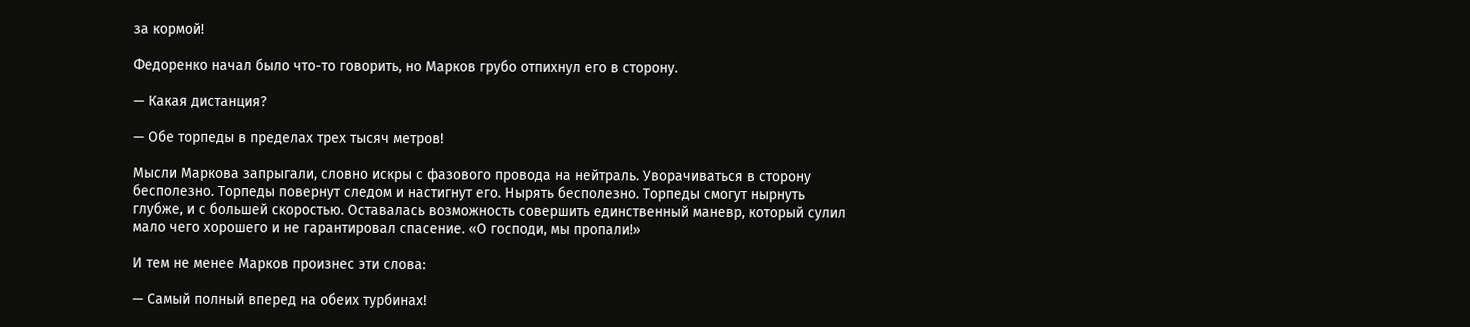за кормой!

Федоренко начал было что-то говорить, но Марков грубо отпихнул его в сторону.

— Какая дистанция?

— Обе торпеды в пределах трех тысяч метров!

Мысли Маркова запрыгали, словно искры с фазового провода на нейтраль. Уворачиваться в сторону бесполезно. Торпеды повернут следом и настигнут его. Нырять бесполезно. Торпеды смогут нырнуть глубже, и с большей скоростью. Оставалась возможность совершить единственный маневр, который сулил мало чего хорошего и не гарантировал спасение. «О господи, мы пропали!»

И тем не менее Марков произнес эти слова:

— Самый полный вперед на обеих турбинах!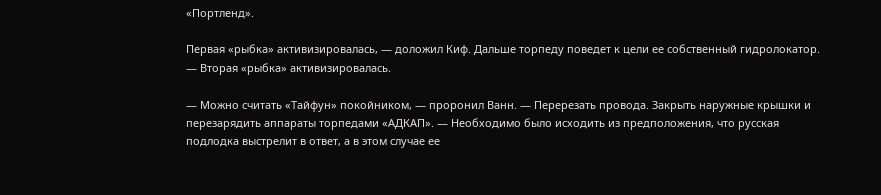«Портленд».

Первая «рыбка» активизировалась, — доложил Киф. Дальше торпеду поведет к цели ее собственный гидролокатор. — Вторая «рыбка» активизировалась.

— Можно считать «Тайфун» покойником, — проронил Ванн. — Перерезать провода. Закрыть наружные крышки и перезарядить аппараты торпедами «АДКАП». — Необходимо было исходить из предположения, что русская подлодка выстрелит в ответ, а в этом случае ее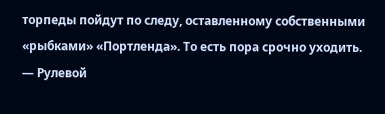торпеды пойдут по следу, оставленному собственными «рыбками» «Портленда». То есть пора срочно уходить. — Рулевой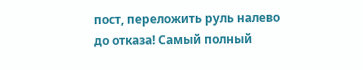пост, переложить руль налево до отказа! Самый полный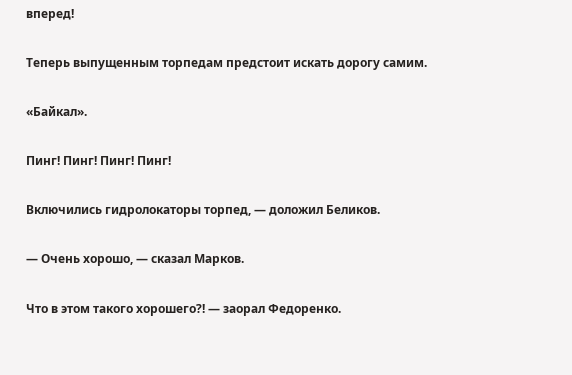вперед!

Теперь выпущенным торпедам предстоит искать дорогу самим.

«Байкал».

Пинг! Пинг! Пинг! Пинг!

Включились гидролокаторы торпед, — доложил Беликов.

— Очень хорошо, — сказал Марков.

Что в этом такого хорошего?! — заорал Федоренко.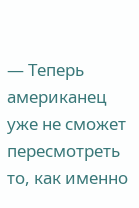— Теперь американец уже не сможет пересмотреть то, как именно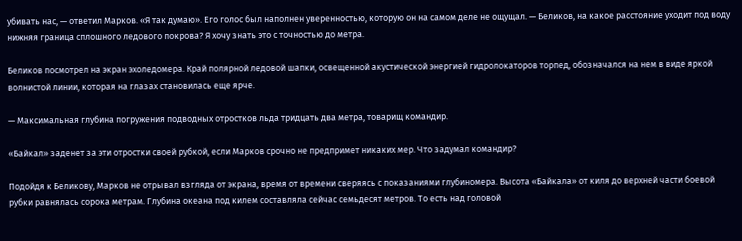убивать нас, — ответил Марков. «Я так думаю». Его голос был наполнен уверенностью, которую он на самом деле не ощущал. — Беликов, на какое расстояние уходит под воду нижняя граница сплошного ледового покрова? Я хочу знать это с точностью до метра.

Беликов посмотрел на экран эхоледомера. Край полярной ледовой шапки, освещенной акустической энергией гидролокаторов торпед, обозначался на нем в виде яркой волнистой линии, которая на глазах становилась еще ярче.

— Максимальная глубина погружения подводных отростков льда тридцать два метра, товарищ командир.

«Байкал» заденет за эти отростки своей рубкой, если Марков срочно не предпримет никаких мер. Что задумал командир?

Подойдя к Беликову, Марков не отрывал взгляда от экрана, время от времени сверяясь с показаниями глубиномера. Высота «Байкала» от киля до верхней части боевой рубки равнялась сорока метрам. Глубина океана под килем составляла сейчас семьдесят метров. То есть над головой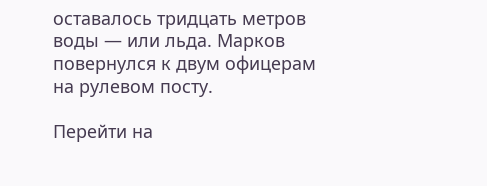оставалось тридцать метров воды — или льда. Марков повернулся к двум офицерам на рулевом посту.

Перейти на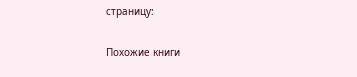страницу:

Похожие книги